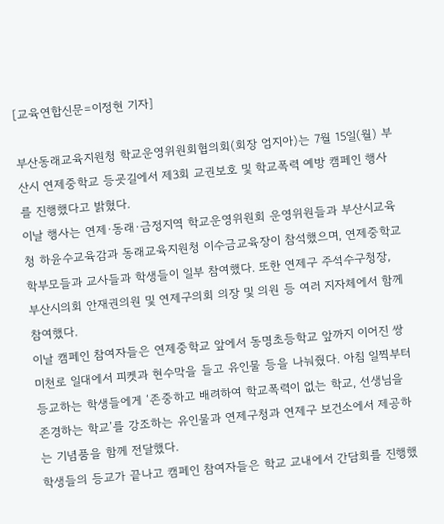[교육연합신문=이정현 기자]

부산동래교육지원청 학교운영위원회협의회(회장 엄지아)는 7월 15일(월) 부산시 연제중학교 등굣길에서 제3회 교권보호 및 학교폭력 예방 캠페인 행사를 진행했다고 밝혔다.
이날 행사는 연제·동래·금정지역 학교운영위원회 운영위원들과 부산시교육청 하윤수교육감과 동래교육지원청 이수금교육장이 참석했으며, 연제중학교 학부모들과 교사들과 학생들이 일부 참여했다. 또한 연제구 주석수구청장, 부산시의회 안재권의원 및 연제구의회 의장 및 의원 등 여러 지자체에서 함께 참여했다.
이날 캠페인 참여자들은 연제중학교 앞에서 동명초등학교 앞까지 이어진 쌍미천로 일대에서 피켓과 현수막을 들고 유인물 등을 나눠줬다. 아침 일찍부터 등교하는 학생들에게 ‘존중하고 배려하여 학교폭력이 없는 학교, 선생님을 존경하는 학교’를 강조하는 유인물과 연제구청과 연제구 보건소에서 제공하는 기념품을 함께 전달했다.
학생들의 등교가 끝나고 캠페인 참여자들은 학교 교내에서 간담회를 진행했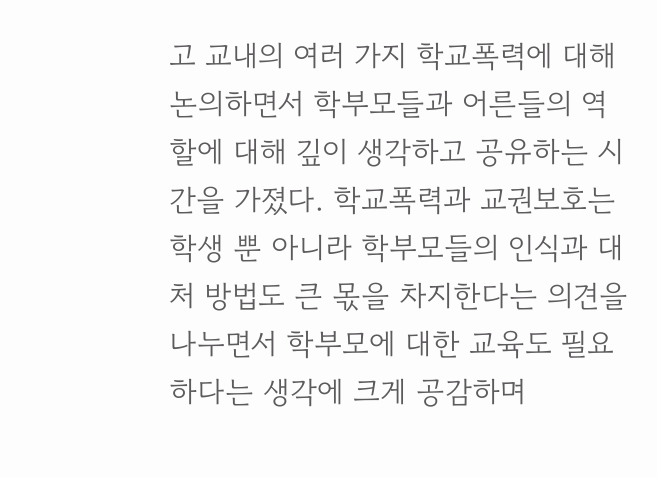고 교내의 여러 가지 학교폭력에 대해 논의하면서 학부모들과 어른들의 역할에 대해 깊이 생각하고 공유하는 시간을 가졌다. 학교폭력과 교권보호는 학생 뿐 아니라 학부모들의 인식과 대처 방법도 큰 몫을 차지한다는 의견을 나누면서 학부모에 대한 교육도 필요하다는 생각에 크게 공감하며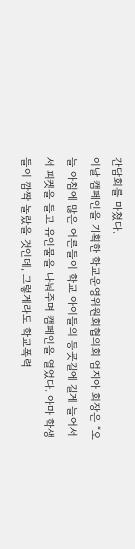간담회를 마쳤다.
이날 캠페인을 기획한 학교운영위원회협의회 엄지아 회장은 “오늘 아침에 많은 어른들이 학교 아이들의 등굣길에 길게 늘어서서 피켓을 들고 유인물을 나눠주며 캠페인을 열었다. 아마 학생들이 깜짝 놀랐을 것인데, 그렇게라도 학교폭력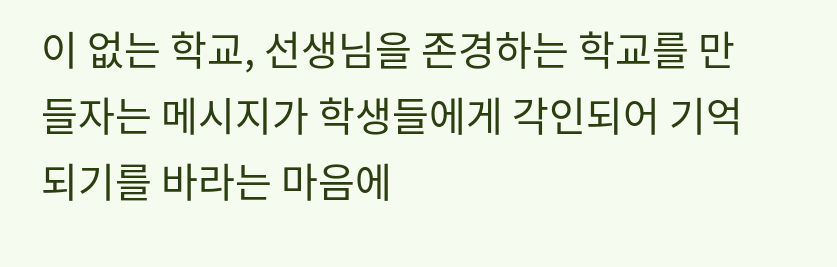이 없는 학교, 선생님을 존경하는 학교를 만들자는 메시지가 학생들에게 각인되어 기억되기를 바라는 마음에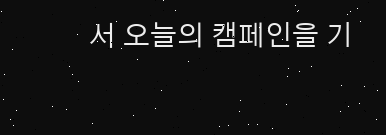서 오늘의 캠페인을 기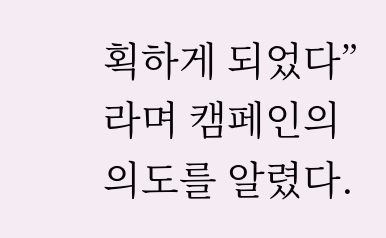획하게 되었다” 라며 캠페인의 의도를 알렸다.